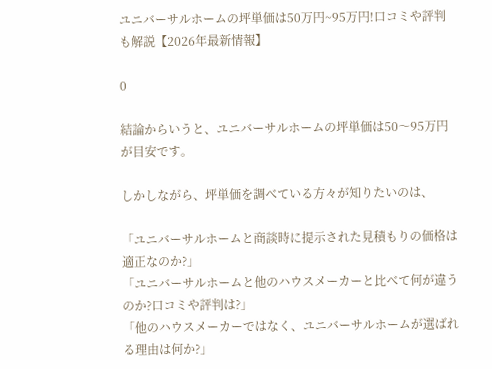ユニバーサルホームの坪単価は50万円~95万円!口コミや評判も解説【2026年最新情報】

0

結論からいうと、ユニバーサルホームの坪単価は50〜95万円が目安です。

しかしながら、坪単価を調べている方々が知りたいのは、

「ユニバーサルホームと商談時に提示された見積もりの価格は適正なのか?」
「ユニバーサルホームと他のハウスメーカーと比べて何が違うのか?口コミや評判は?」
「他のハウスメーカーではなく、ユニバーサルホームが選ばれる理由は何か?」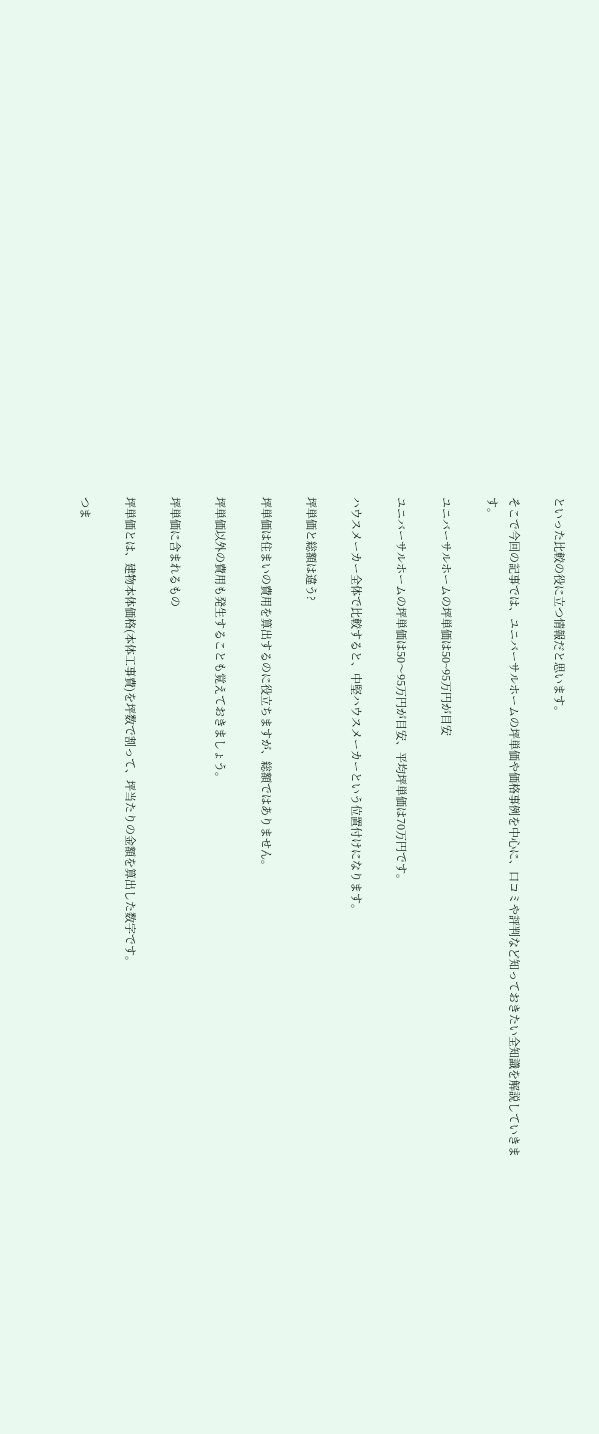といった比較の役に立つ情報だと思います。

そこで今回の記事では、ユニバーサルホームの坪単価や価格事例を中心に、口コミや評判など知っておきたい全知識を解説していきます。

ユニバーサルホームの坪単価は50~95万円が目安

ユニバーサルホームの坪単価は50〜95万円が目安、平均坪単価は70万円です。

ハウスメーカー全体で比較すると、中堅ハウスメーカーという位置付けになります。

坪単価と総額は違う?

坪単価は住まいの費用を算出するのに役立ちますが、総額ではありません。

坪単価以外の費用も発生することも覚えておきましょう。

坪単価に含まれるもの

坪単価とは、建物本体価格(本体工事費)を坪数で割って、坪当たりの金額を算出した数字です。

つま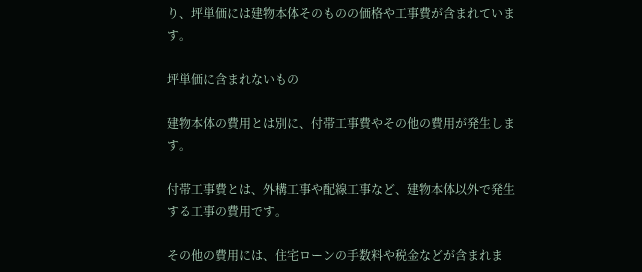り、坪単価には建物本体そのものの価格や工事費が含まれています。

坪単価に含まれないもの

建物本体の費用とは別に、付帯工事費やその他の費用が発生します。

付帯工事費とは、外構工事や配線工事など、建物本体以外で発生する工事の費用です。

その他の費用には、住宅ローンの手数料や税金などが含まれま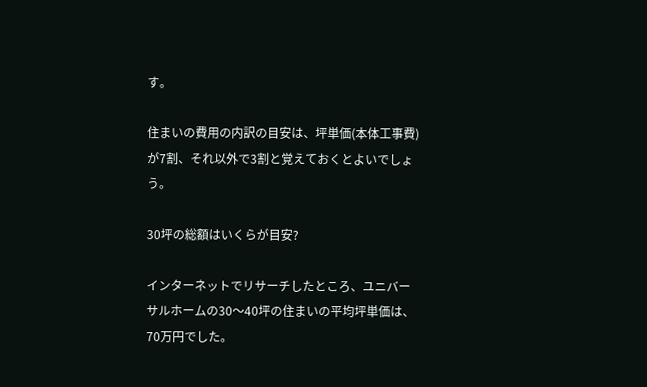す。

住まいの費用の内訳の目安は、坪単価(本体工事費)が7割、それ以外で3割と覚えておくとよいでしょう。

30坪の総額はいくらが目安?

インターネットでリサーチしたところ、ユニバーサルホームの30〜40坪の住まいの平均坪単価は、70万円でした。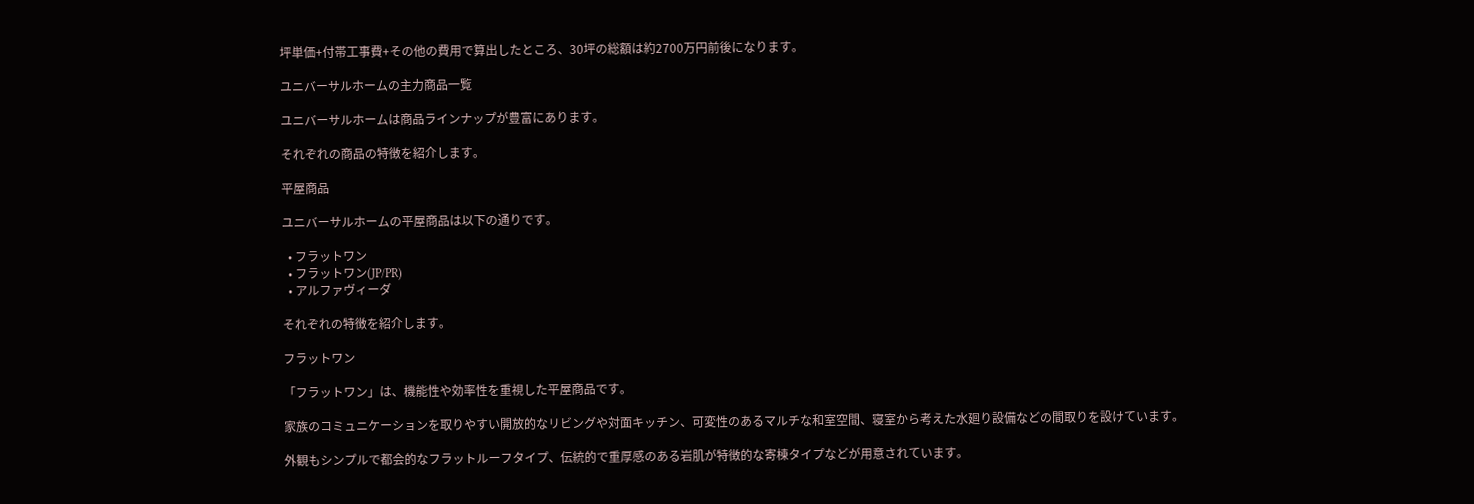坪単価+付帯工事費+その他の費用で算出したところ、30坪の総額は約2700万円前後になります。

ユニバーサルホームの主力商品一覧

ユニバーサルホームは商品ラインナップが豊富にあります。

それぞれの商品の特徴を紹介します。

平屋商品

ユニバーサルホームの平屋商品は以下の通りです。

  • フラットワン
  • フラットワン(JP/PR)
  • アルファヴィーダ

それぞれの特徴を紹介します。

フラットワン

「フラットワン」は、機能性や効率性を重視した平屋商品です。

家族のコミュニケーションを取りやすい開放的なリビングや対面キッチン、可変性のあるマルチな和室空間、寝室から考えた水廻り設備などの間取りを設けています。

外観もシンプルで都会的なフラットルーフタイプ、伝統的で重厚感のある岩肌が特徴的な寄棟タイプなどが用意されています。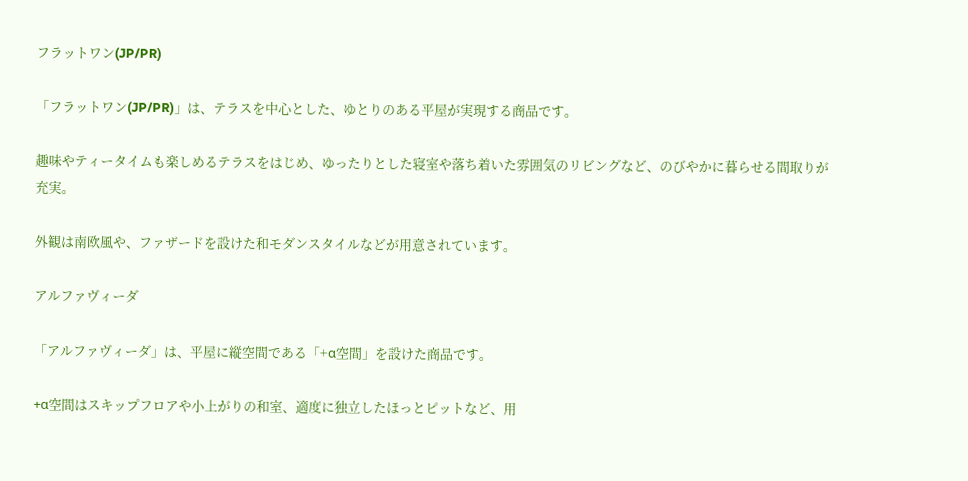フラットワン(JP/PR)

「フラットワン(JP/PR)」は、テラスを中心とした、ゆとりのある平屋が実現する商品です。

趣味やティータイムも楽しめるテラスをはじめ、ゆったりとした寝室や落ち着いた雰囲気のリビングなど、のびやかに暮らせる間取りが充実。

外観は南欧風や、ファザードを設けた和モダンスタイルなどが用意されています。

アルファヴィーダ

「アルファヴィーダ」は、平屋に縦空間である「+α空間」を設けた商品です。

+α空間はスキップフロアや小上がりの和室、適度に独立したほっとピットなど、用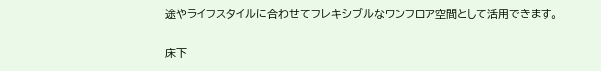途やライフスタイルに合わせてフレキシブルなワンフロア空間として活用できます。

床下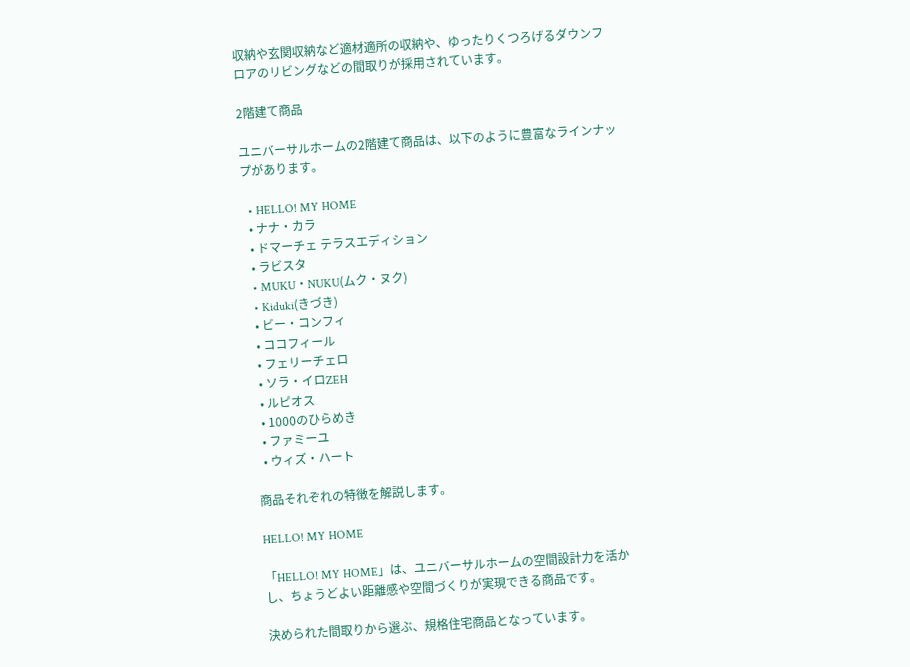収納や玄関収納など適材適所の収納や、ゆったりくつろげるダウンフロアのリビングなどの間取りが採用されています。

2階建て商品

ユニバーサルホームの2階建て商品は、以下のように豊富なラインナップがあります。

  • HELLO! MY HOME
  • ナナ・カラ
  • ドマーチェ テラスエディション
  • ラビスタ
  • MUKU・NUKU(ムク・ヌク)
  • Kiduki(きづき)
  • ビー・コンフィ
  • ココフィール
  • フェリーチェロ
  • ソラ・イロZEH
  • ルピオス
  • 1000のひらめき
  • ファミーユ
  • ウィズ・ハート

商品それぞれの特徴を解説します。

HELLO! MY HOME

「HELLO! MY HOME」は、ユニバーサルホームの空間設計力を活かし、ちょうどよい距離感や空間づくりが実現できる商品です。

決められた間取りから選ぶ、規格住宅商品となっています。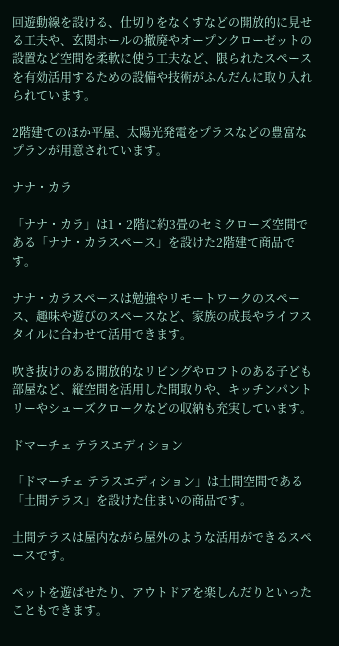回遊動線を設ける、仕切りをなくすなどの開放的に見せる工夫や、玄関ホールの撤廃やオープンクローゼットの設置など空間を柔軟に使う工夫など、限られたスペースを有効活用するための設備や技術がふんだんに取り入れられています。

2階建てのほか平屋、太陽光発電をプラスなどの豊富なプランが用意されています。

ナナ・カラ

「ナナ・カラ」は1・2階に約3畳のセミクローズ空間である「ナナ・カラスペース」を設けた2階建て商品です。

ナナ・カラスペースは勉強やリモートワークのスペース、趣味や遊びのスペースなど、家族の成長やライフスタイルに合わせて活用できます。

吹き抜けのある開放的なリビングやロフトのある子ども部屋など、縦空間を活用した間取りや、キッチンパントリーやシューズクロークなどの収納も充実しています。

ドマーチェ テラスエディション

「ドマーチェ テラスエディション」は土間空間である「土間テラス」を設けた住まいの商品です。

土間テラスは屋内ながら屋外のような活用ができるスペースです。

ペットを遊ばせたり、アウトドアを楽しんだりといったこともできます。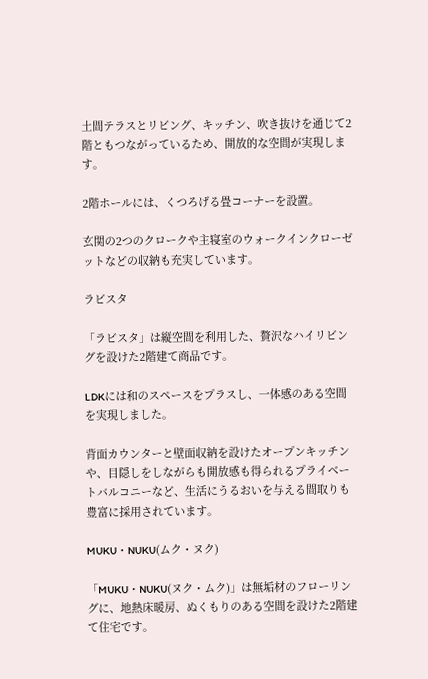土間テラスとリビング、キッチン、吹き抜けを通じて2階ともつながっているため、開放的な空間が実現します。

2階ホールには、くつろげる畳コーナーを設置。

玄関の2つのクロークや主寝室のウォークインクローゼットなどの収納も充実しています。

ラビスタ

「ラビスタ」は縦空間を利用した、贅沢なハイリビングを設けた2階建て商品です。

LDKには和のスペースをプラスし、一体感のある空間を実現しました。

背面カウンターと壁面収納を設けたオープンキッチンや、目隠しをしながらも開放感も得られるプライベートバルコニーなど、生活にうるおいを与える間取りも豊富に採用されています。

MUKU・NUKU(ムク・ヌク)

「MUKU・NUKU(ヌク・ムク)」は無垢材のフローリングに、地熱床暖房、ぬくもりのある空間を設けた2階建て住宅です。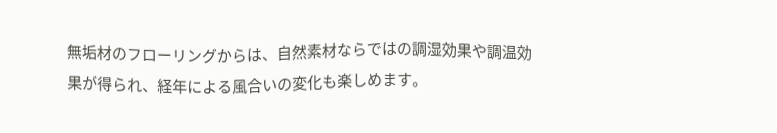無垢材のフローリングからは、自然素材ならではの調湿効果や調温効果が得られ、経年による風合いの変化も楽しめます。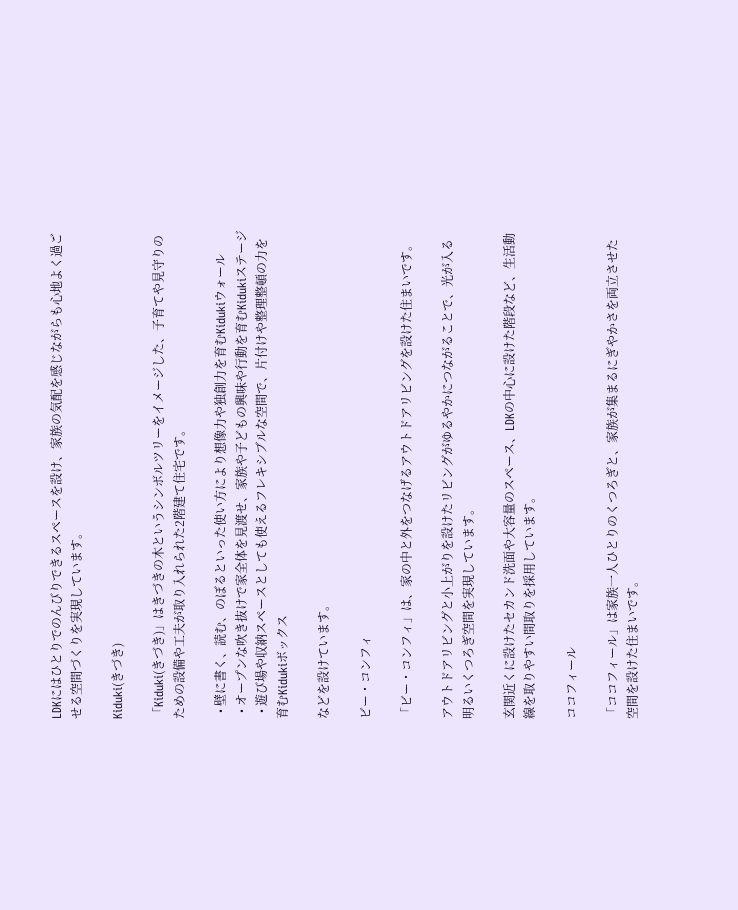LDKにはひとりでのんびりできるスペースを設け、家族の気配を感じながらも心地よく過ごせる空間づくりを実現しています。

Kiduki(きづき)

「Kiduki(きづき)」はきづきの木というシンボルツリーをイメージした、子育てや見守りのための設備や工夫が取り入れられた2階建て住宅です。

  • 壁に書く、読む、のぼるといった使い方により想像力や独創力を育むKidukiウォール
  • オープンな吹き抜けで家全体を見渡せ、家族や子どもの興味や行動を育むKidukiステージ
  • 遊び場や収納スペースとしても使えるフレキシブルな空間で、片付けや整理整頓の力を育むKidukiボックス

などを設けています。

ビー・コンフィ

「ビー・コンフィ」は、家の中と外をつなげるアウトドアリビングを設けた住まいです。

アウトドアリビングと小上がりを設けたリビングがゆるやかにつながることで、光が入る明るいくつろぎ空間を実現しています。

玄関近くに設けたセカンド洗面や大容量のスペース、LDKの中心に設けた階段など、生活動線を取りやすい間取りを採用しています。

ココフィール

「ココフィール」は家族一人ひとりのくつろぎと、家族が集まるにぎやかさを両立させた空間を設けた住まいです。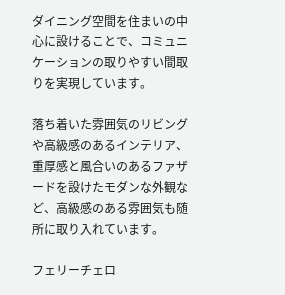ダイニング空間を住まいの中心に設けることで、コミュニケーションの取りやすい間取りを実現しています。

落ち着いた雰囲気のリビングや高級感のあるインテリア、重厚感と風合いのあるファザードを設けたモダンな外観など、高級感のある雰囲気も随所に取り入れています。

フェリーチェロ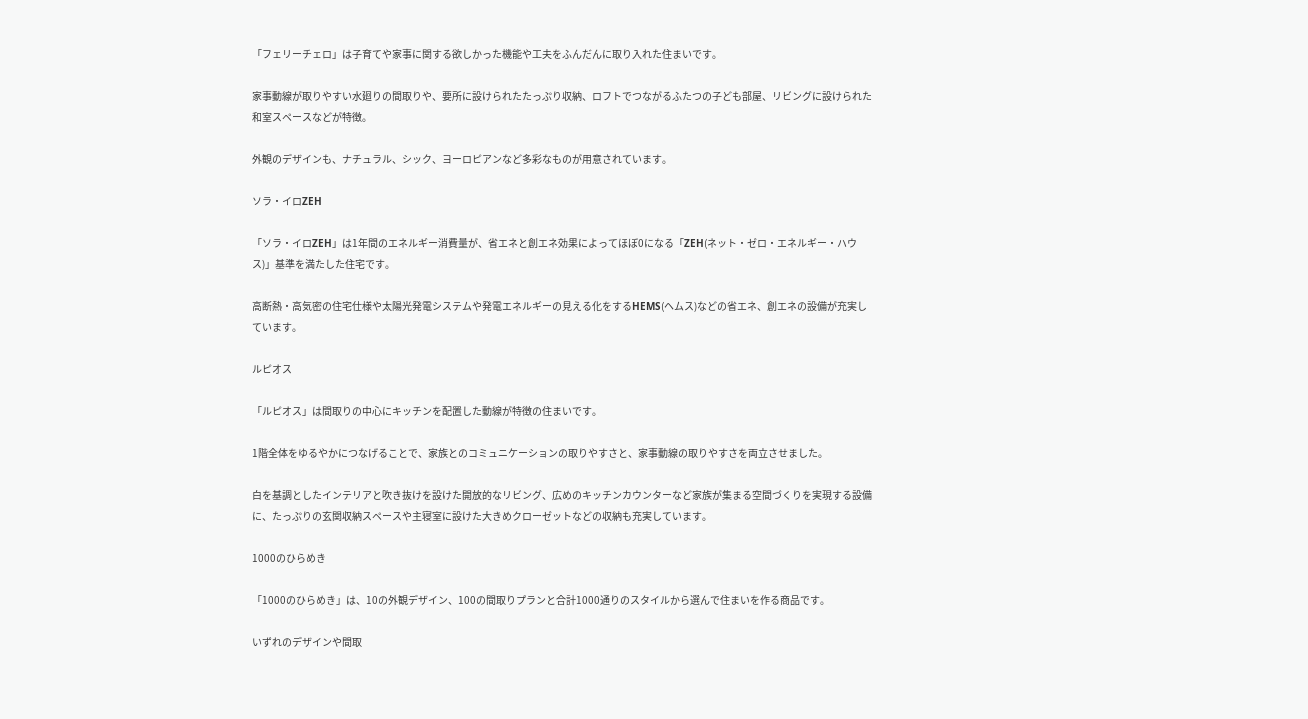「フェリーチェロ」は子育てや家事に関する欲しかった機能や工夫をふんだんに取り入れた住まいです。

家事動線が取りやすい水廻りの間取りや、要所に設けられたたっぷり収納、ロフトでつながるふたつの子ども部屋、リビングに設けられた和室スペースなどが特徴。

外観のデザインも、ナチュラル、シック、ヨーロピアンなど多彩なものが用意されています。

ソラ・イロZEH

「ソラ・イロZEH」は1年間のエネルギー消費量が、省エネと創エネ効果によってほぼ0になる「ZEH(ネット・ゼロ・エネルギー・ハウス)」基準を満たした住宅です。

高断熱・高気密の住宅仕様や太陽光発電システムや発電エネルギーの見える化をするHEMS(ヘムス)などの省エネ、創エネの設備が充実しています。

ルピオス

「ルピオス」は間取りの中心にキッチンを配置した動線が特徴の住まいです。

1階全体をゆるやかにつなげることで、家族とのコミュニケーションの取りやすさと、家事動線の取りやすさを両立させました。

白を基調としたインテリアと吹き抜けを設けた開放的なリビング、広めのキッチンカウンターなど家族が集まる空間づくりを実現する設備に、たっぷりの玄関収納スペースや主寝室に設けた大きめクローゼットなどの収納も充実しています。

1000のひらめき

「1000のひらめき」は、10の外観デザイン、100の間取りプランと合計1000通りのスタイルから選んで住まいを作る商品です。

いずれのデザインや間取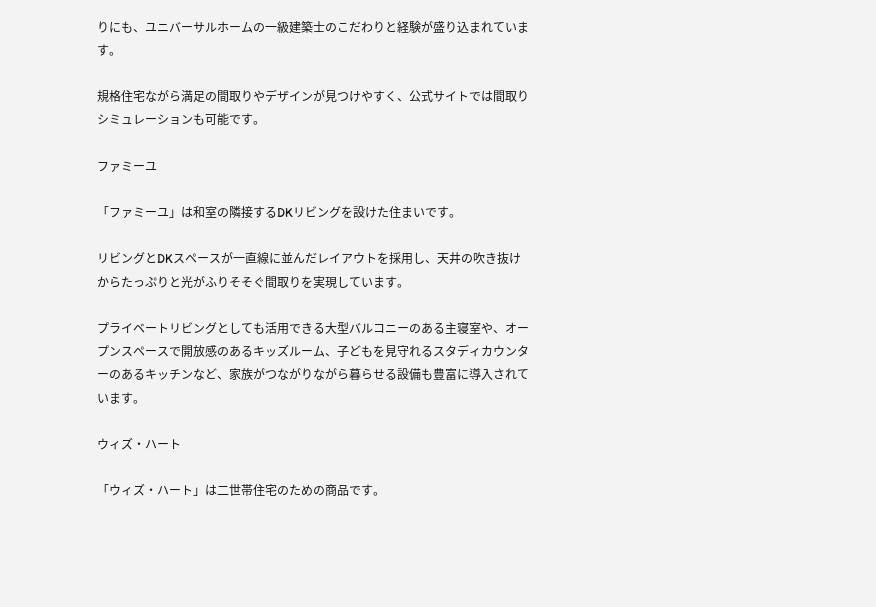りにも、ユニバーサルホームの一級建築士のこだわりと経験が盛り込まれています。

規格住宅ながら満足の間取りやデザインが見つけやすく、公式サイトでは間取りシミュレーションも可能です。

ファミーユ

「ファミーユ」は和室の隣接するDKリビングを設けた住まいです。

リビングとDKスペースが一直線に並んだレイアウトを採用し、天井の吹き抜けからたっぷりと光がふりそそぐ間取りを実現しています。

プライベートリビングとしても活用できる大型バルコニーのある主寝室や、オープンスペースで開放感のあるキッズルーム、子どもを見守れるスタディカウンターのあるキッチンなど、家族がつながりながら暮らせる設備も豊富に導入されています。

ウィズ・ハート

「ウィズ・ハート」は二世帯住宅のための商品です。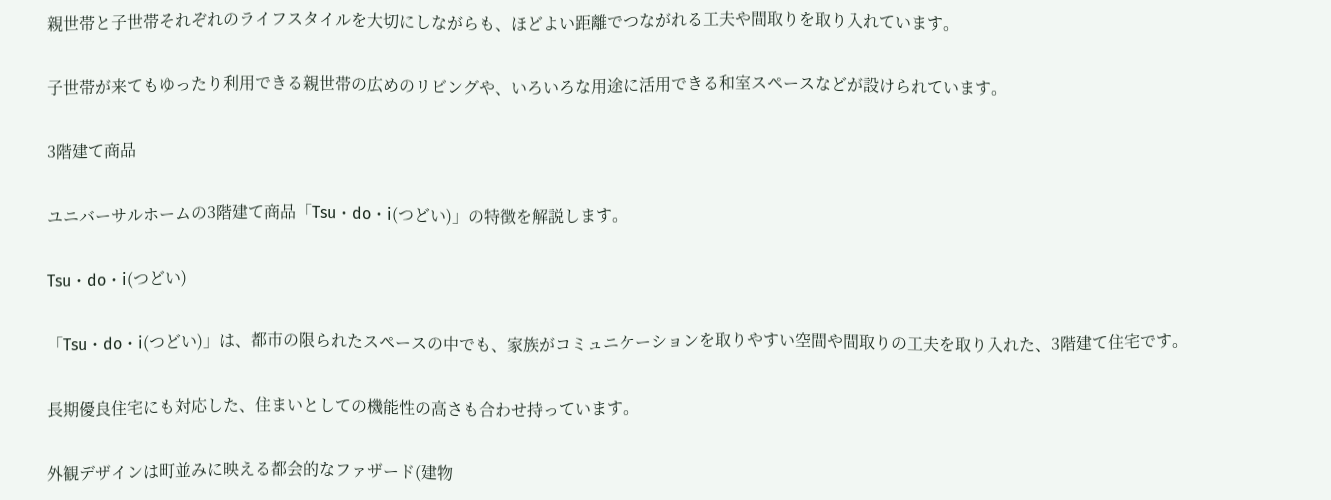親世帯と子世帯それぞれのライフスタイルを大切にしながらも、ほどよい距離でつながれる工夫や間取りを取り入れています。

子世帯が来てもゆったり利用できる親世帯の広めのリビングや、いろいろな用途に活用できる和室スペースなどが設けられています。

3階建て商品

ユニバーサルホームの3階建て商品「Tsu・do・i(つどい)」の特徴を解説します。

Tsu・do・i(つどい)

「Tsu・do・i(つどい)」は、都市の限られたスペースの中でも、家族がコミュニケーションを取りやすい空間や間取りの工夫を取り入れた、3階建て住宅です。

長期優良住宅にも対応した、住まいとしての機能性の高さも合わせ持っています。

外観デザインは町並みに映える都会的なファザード(建物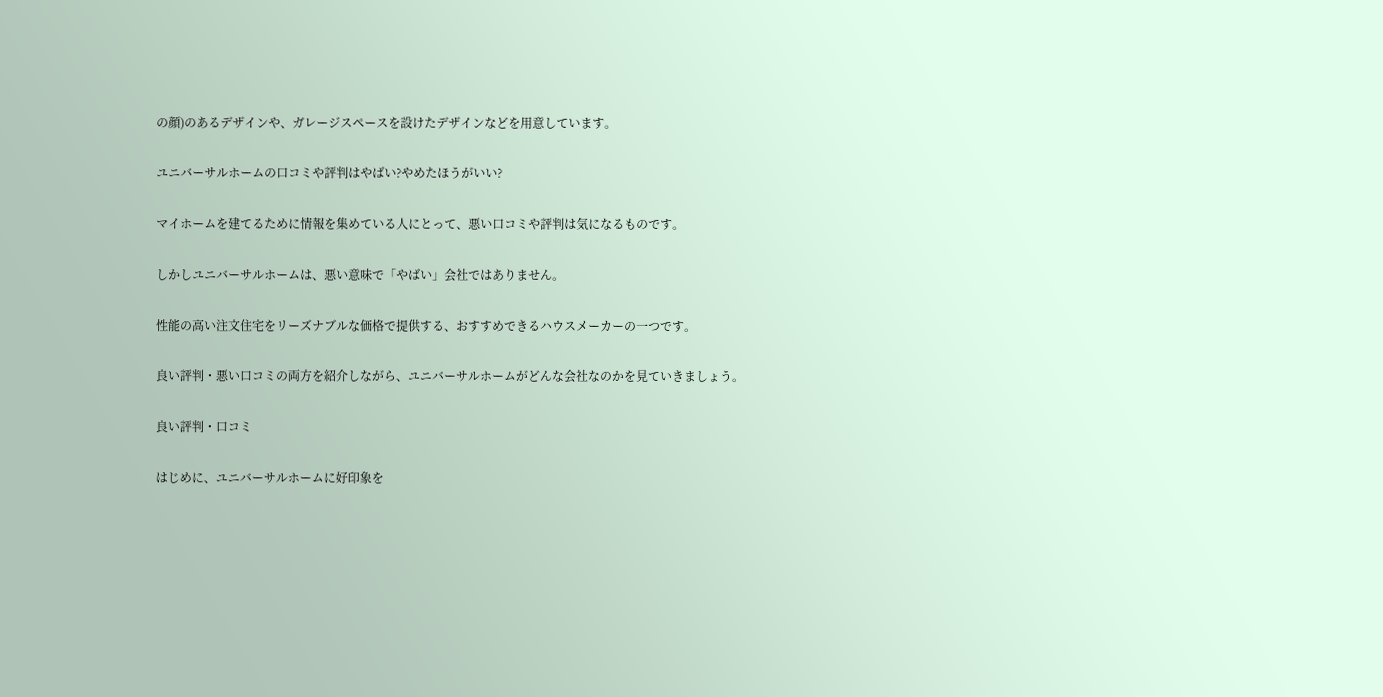の顔)のあるデザインや、ガレージスペースを設けたデザインなどを用意しています。

ユニバーサルホームの口コミや評判はやばい?やめたほうがいい?

マイホームを建てるために情報を集めている人にとって、悪い口コミや評判は気になるものです。

しかしユニバーサルホームは、悪い意味で「やばい」会社ではありません。

性能の高い注文住宅をリーズナブルな価格で提供する、おすすめできるハウスメーカーの一つです。

良い評判・悪い口コミの両方を紹介しながら、ユニバーサルホームがどんな会社なのかを見ていきましょう。

良い評判・口コミ

はじめに、ユニバーサルホームに好印象を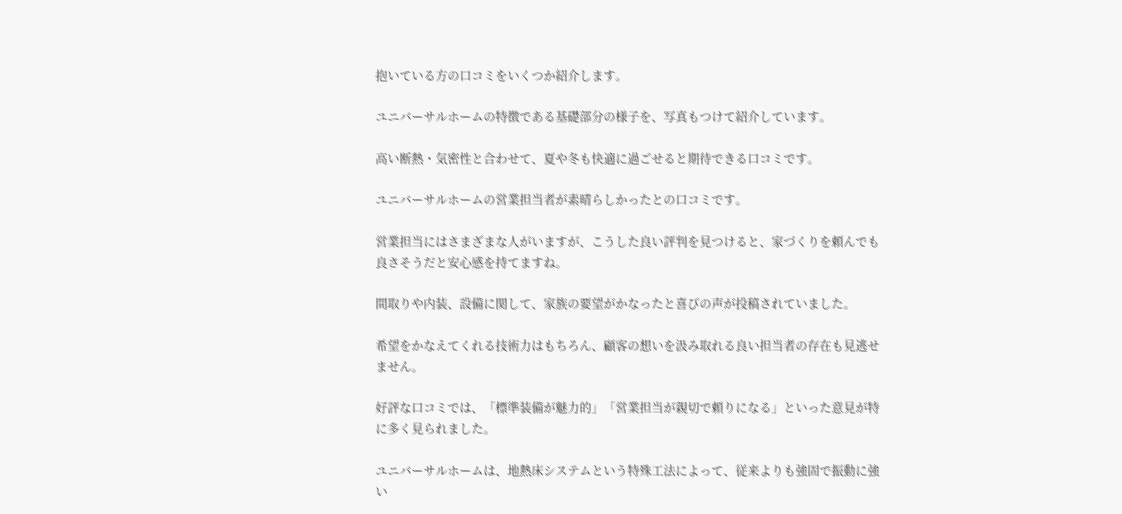抱いている方の口コミをいくつか紹介します。

ユニバーサルホームの特徴である基礎部分の様子を、写真もつけて紹介しています。

高い断熱・気密性と合わせて、夏や冬も快適に過ごせると期待できる口コミです。

ユニバーサルホームの営業担当者が素晴らしかったとの口コミです。

営業担当にはさまざまな人がいますが、こうした良い評判を見つけると、家づくりを頼んでも良さそうだと安心感を持てますね。

間取りや内装、設備に関して、家族の要望がかなったと喜びの声が投稿されていました。

希望をかなえてくれる技術力はもちろん、顧客の想いを汲み取れる良い担当者の存在も見逃せません。

好評な口コミでは、「標準装備が魅力的」「営業担当が親切で頼りになる」といった意見が特に多く見られました。

ユニバーサルホームは、地熱床システムという特殊工法によって、従来よりも強固で振動に強い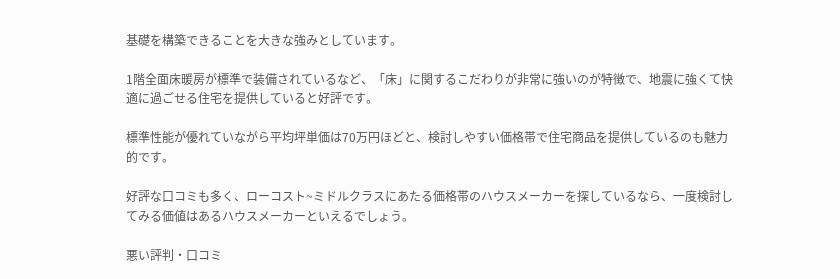基礎を構築できることを大きな強みとしています。

1階全面床暖房が標準で装備されているなど、「床」に関するこだわりが非常に強いのが特徴で、地震に強くて快適に過ごせる住宅を提供していると好評です。

標準性能が優れていながら平均坪単価は70万円ほどと、検討しやすい価格帯で住宅商品を提供しているのも魅力的です。

好評な口コミも多く、ローコスト~ミドルクラスにあたる価格帯のハウスメーカーを探しているなら、一度検討してみる価値はあるハウスメーカーといえるでしょう。

悪い評判・口コミ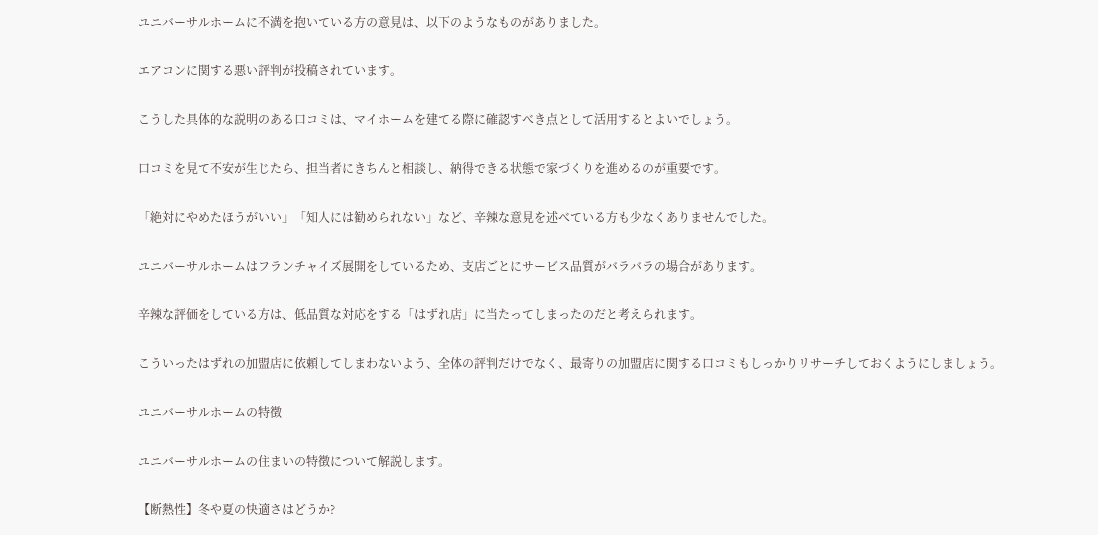ユニバーサルホームに不満を抱いている方の意見は、以下のようなものがありました。

エアコンに関する悪い評判が投稿されています。

こうした具体的な説明のある口コミは、マイホームを建てる際に確認すべき点として活用するとよいでしょう。

口コミを見て不安が生じたら、担当者にきちんと相談し、納得できる状態で家づくりを進めるのが重要です。

「絶対にやめたほうがいい」「知人には勧められない」など、辛辣な意見を述べている方も少なくありませんでした。

ユニバーサルホームはフランチャイズ展開をしているため、支店ごとにサービス品質がバラバラの場合があります。

辛辣な評価をしている方は、低品質な対応をする「はずれ店」に当たってしまったのだと考えられます。

こういったはずれの加盟店に依頼してしまわないよう、全体の評判だけでなく、最寄りの加盟店に関する口コミもしっかりリサーチしておくようにしましょう。

ユニバーサルホームの特徴

ユニバーサルホームの住まいの特徴について解説します。

【断熱性】冬や夏の快適さはどうか?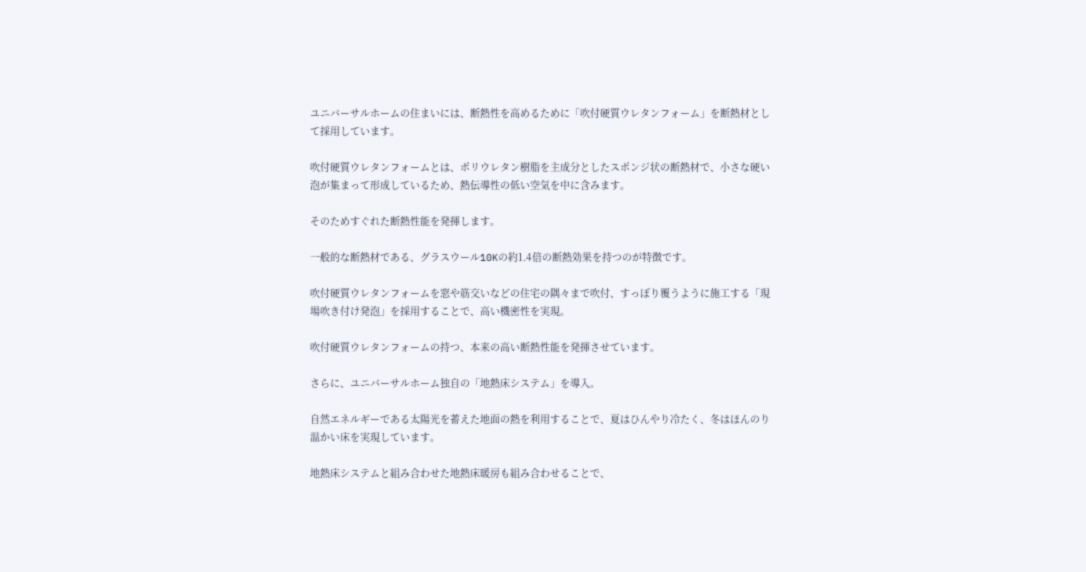ユニバーサルホームの住まいには、断熱性を高めるために「吹付硬質ウレタンフォーム」を断熱材として採用しています。

吹付硬質ウレタンフォームとは、ポリウレタン樹脂を主成分としたスポンジ状の断熱材で、小さな硬い泡が集まって形成しているため、熱伝導性の低い空気を中に含みます。

そのためすぐれた断熱性能を発揮します。

一般的な断熱材である、グラスウール10Kの約1.4倍の断熱効果を持つのが特徴です。

吹付硬質ウレタンフォームを窓や筋交いなどの住宅の隅々まで吹付、すっぽり覆うように施工する「現場吹き付け発泡」を採用することで、高い機密性を実現。

吹付硬質ウレタンフォームの持つ、本来の高い断熱性能を発揮させています。

さらに、ユニバーサルホーム独自の「地熱床システム」を導入。

自然エネルギーである太陽光を蓄えた地面の熱を利用することで、夏はひんやり冷たく、冬はほんのり温かい床を実現しています。

地熱床システムと組み合わせた地熱床暖房も組み合わせることで、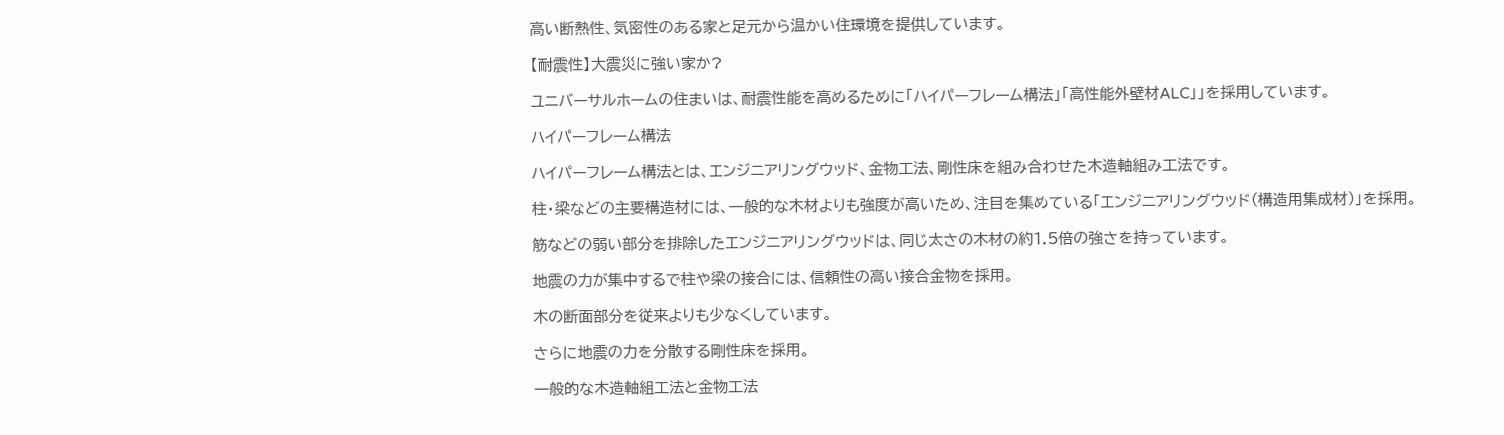高い断熱性、気密性のある家と足元から温かい住環境を提供しています。

【耐震性】大震災に強い家か?

ユニバーサルホームの住まいは、耐震性能を高めるために「ハイパーフレーム構法」「高性能外壁材ALC」」を採用しています。

ハイパーフレーム構法

ハイパーフレーム構法とは、エンジニアリングウッド、金物工法、剛性床を組み合わせた木造軸組み工法です。

柱・梁などの主要構造材には、一般的な木材よりも強度が高いため、注目を集めている「エンジニアリングウッド(構造用集成材)」を採用。

筋などの弱い部分を排除したエンジニアリングウッドは、同じ太さの木材の約1.5倍の強さを持っています。

地震の力が集中するで柱や梁の接合には、信頼性の高い接合金物を採用。

木の断面部分を従来よりも少なくしています。

さらに地震の力を分散する剛性床を採用。

一般的な木造軸組工法と金物工法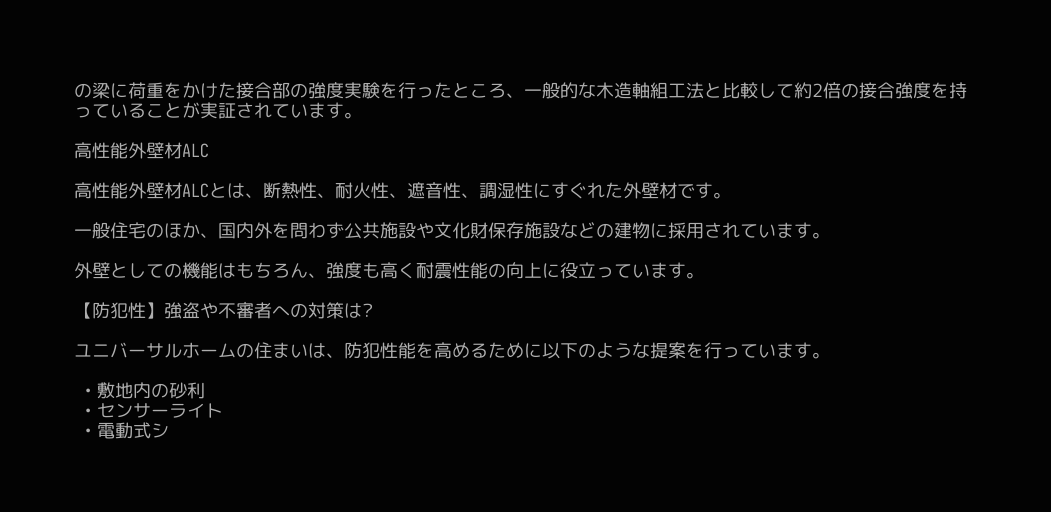の梁に荷重をかけた接合部の強度実験を行ったところ、一般的な木造軸組工法と比較して約2倍の接合強度を持っていることが実証されています。

高性能外壁材ALC

高性能外壁材ALCとは、断熱性、耐火性、遮音性、調湿性にすぐれた外壁材です。

一般住宅のほか、国内外を問わず公共施設や文化財保存施設などの建物に採用されています。

外壁としての機能はもちろん、強度も高く耐震性能の向上に役立っています。

【防犯性】強盗や不審者への対策は?

ユニバーサルホームの住まいは、防犯性能を高めるために以下のような提案を行っています。

  • 敷地内の砂利
  • センサーライト
  • 電動式シ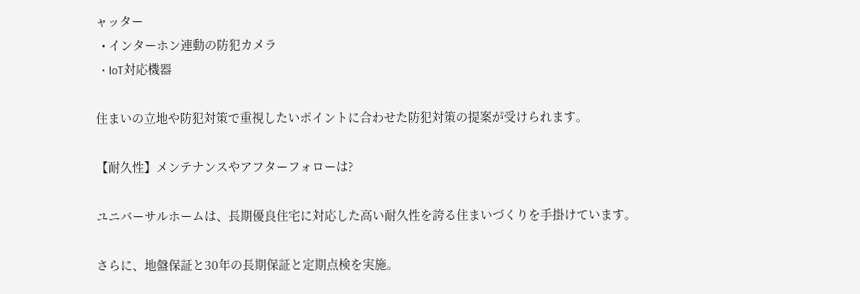ャッター
  • インターホン連動の防犯カメラ
  • IoT対応機器

住まいの立地や防犯対策で重視したいポイントに合わせた防犯対策の提案が受けられます。

【耐久性】メンテナンスやアフターフォローは?

ユニバーサルホームは、長期優良住宅に対応した高い耐久性を誇る住まいづくりを手掛けています。

さらに、地盤保証と30年の長期保証と定期点検を実施。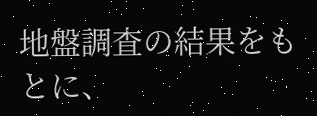地盤調査の結果をもとに、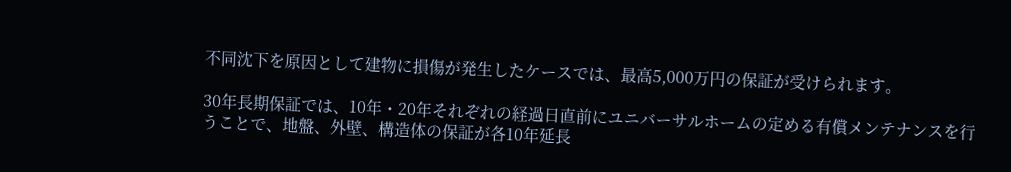不同沈下を原因として建物に損傷が発生したケースでは、最高5,000万円の保証が受けられます。

30年長期保証では、10年・20年それぞれの経過日直前にユニバーサルホームの定める有償メンテナンスを行うことで、地盤、外壁、構造体の保証が各10年延長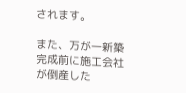されます。

また、万が一新築完成前に施工会社が倒産した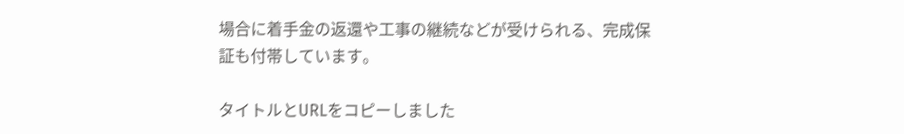場合に着手金の返還や工事の継続などが受けられる、完成保証も付帯しています。

タイトルとURLをコピーしました